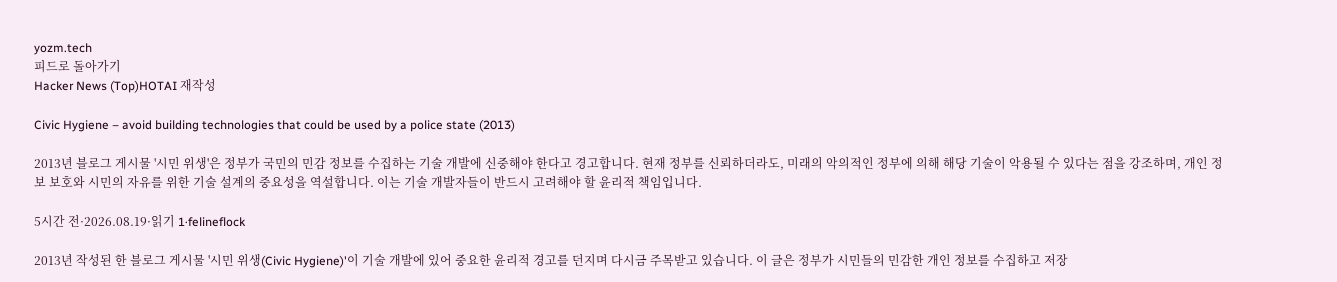yozm.tech
피드로 돌아가기
Hacker News (Top)HOTAI 재작성

Civic Hygiene – avoid building technologies that could be used by a police state (2013)

2013년 블로그 게시물 '시민 위생'은 정부가 국민의 민감 정보를 수집하는 기술 개발에 신중해야 한다고 경고합니다. 현재 정부를 신뢰하더라도, 미래의 악의적인 정부에 의해 해당 기술이 악용될 수 있다는 점을 강조하며, 개인 정보 보호와 시민의 자유를 위한 기술 설계의 중요성을 역설합니다. 이는 기술 개발자들이 반드시 고려해야 할 윤리적 책임입니다.

5시간 전·2026.08.19·읽기 1·felineflock

2013년 작성된 한 블로그 게시물 '시민 위생(Civic Hygiene)'이 기술 개발에 있어 중요한 윤리적 경고를 던지며 다시금 주목받고 있습니다. 이 글은 정부가 시민들의 민감한 개인 정보를 수집하고 저장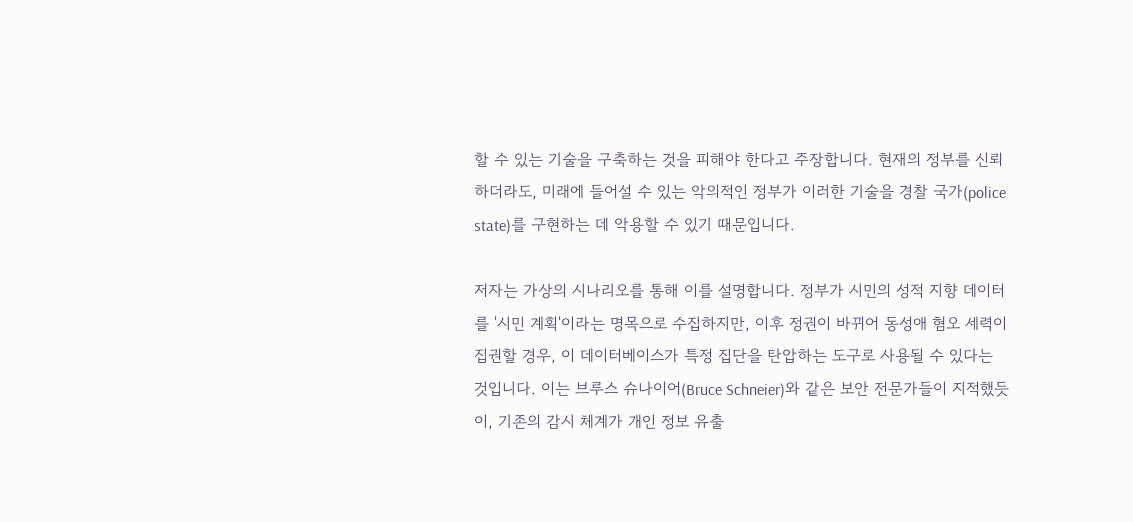할 수 있는 기술을 구축하는 것을 피해야 한다고 주장합니다. 현재의 정부를 신뢰하더라도, 미래에 들어설 수 있는 악의적인 정부가 이러한 기술을 경찰 국가(police state)를 구현하는 데 악용할 수 있기 때문입니다.

저자는 가상의 시나리오를 통해 이를 설명합니다. 정부가 시민의 성적 지향 데이터를 '시민 계획'이라는 명목으로 수집하지만, 이후 정권이 바뀌어 동성애 혐오 세력이 집권할 경우, 이 데이터베이스가 특정 집단을 탄압하는 도구로 사용될 수 있다는 것입니다. 이는 브루스 슈나이어(Bruce Schneier)와 같은 보안 전문가들이 지적했듯이, 기존의 감시 체계가 개인 정보 유출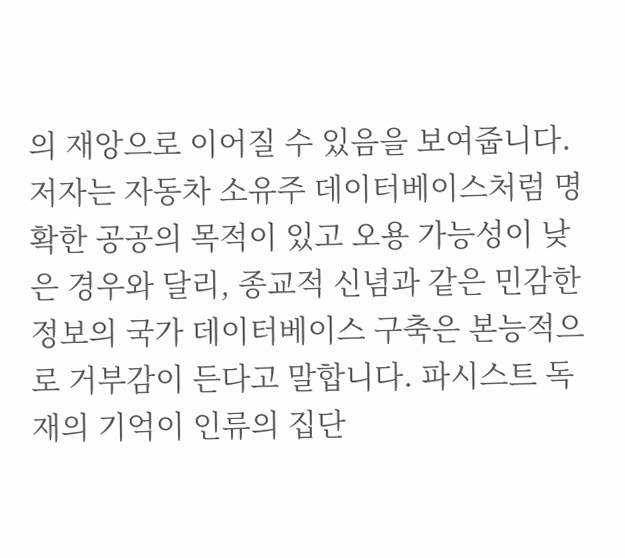의 재앙으로 이어질 수 있음을 보여줍니다. 저자는 자동차 소유주 데이터베이스처럼 명확한 공공의 목적이 있고 오용 가능성이 낮은 경우와 달리, 종교적 신념과 같은 민감한 정보의 국가 데이터베이스 구축은 본능적으로 거부감이 든다고 말합니다. 파시스트 독재의 기억이 인류의 집단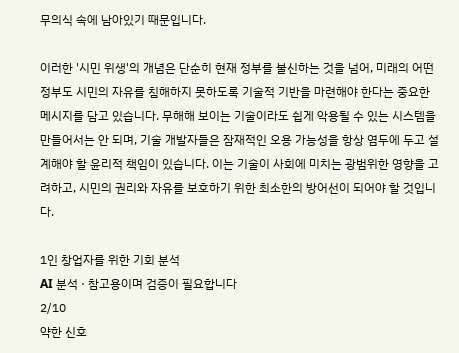무의식 속에 남아있기 때문입니다.

이러한 '시민 위생'의 개념은 단순히 현재 정부를 불신하는 것을 넘어, 미래의 어떤 정부도 시민의 자유를 침해하지 못하도록 기술적 기반을 마련해야 한다는 중요한 메시지를 담고 있습니다. 무해해 보이는 기술이라도 쉽게 악용될 수 있는 시스템을 만들어서는 안 되며, 기술 개발자들은 잠재적인 오용 가능성을 항상 염두에 두고 설계해야 할 윤리적 책임이 있습니다. 이는 기술이 사회에 미치는 광범위한 영향을 고려하고, 시민의 권리와 자유를 보호하기 위한 최소한의 방어선이 되어야 할 것입니다.

1인 창업자를 위한 기회 분석
AI 분석 · 참고용이며 검증이 필요합니다
2/10
약한 신호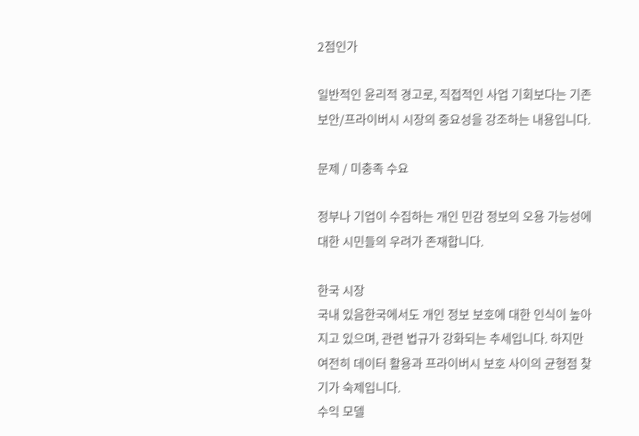2점인가

일반적인 윤리적 경고로, 직접적인 사업 기회보다는 기존 보안/프라이버시 시장의 중요성을 강조하는 내용입니다.

문제 / 미충족 수요

정부나 기업이 수집하는 개인 민감 정보의 오용 가능성에 대한 시민들의 우려가 존재합니다.

한국 시장
국내 있음한국에서도 개인 정보 보호에 대한 인식이 높아지고 있으며, 관련 법규가 강화되는 추세입니다. 하지만 여전히 데이터 활용과 프라이버시 보호 사이의 균형점 찾기가 숙제입니다.
수익 모델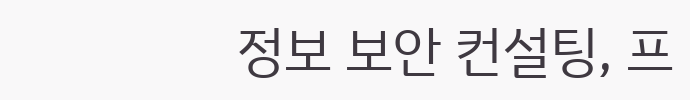정보 보안 컨설팅, 프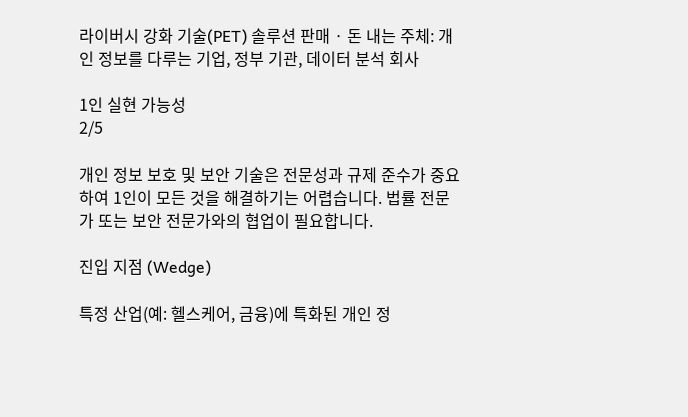라이버시 강화 기술(PET) 솔루션 판매 · 돈 내는 주체: 개인 정보를 다루는 기업, 정부 기관, 데이터 분석 회사

1인 실현 가능성
2/5

개인 정보 보호 및 보안 기술은 전문성과 규제 준수가 중요하여 1인이 모든 것을 해결하기는 어렵습니다. 법률 전문가 또는 보안 전문가와의 협업이 필요합니다.

진입 지점 (Wedge)

특정 산업(예: 헬스케어, 금융)에 특화된 개인 정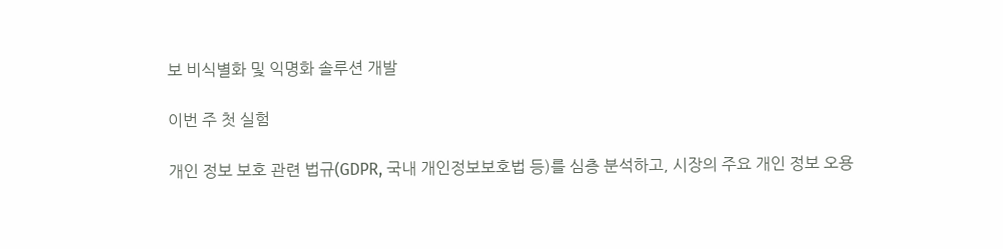보 비식별화 및 익명화 솔루션 개발

이번 주 첫 실험

개인 정보 보호 관련 법규(GDPR, 국내 개인정보보호법 등)를 심층 분석하고, 시장의 주요 개인 정보 오용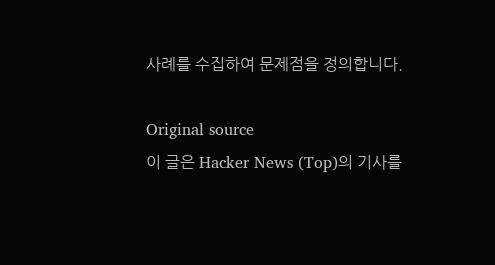사례를 수집하여 문제점을 정의합니다.

Original source
이 글은 Hacker News (Top)의 기사를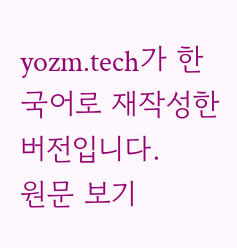yozm.tech가 한국어로 재작성한 버전입니다.
원문 보기